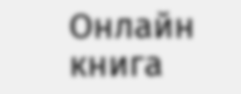Онлайн книга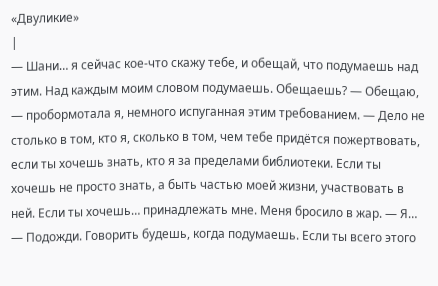«Двуликие»
|
— Шани… я сейчас кое-что скажу тебе, и обещай, что подумаешь над этим. Над каждым моим словом подумаешь. Обещаешь? — Обещаю, — пробормотала я, немного испуганная этим требованием. — Дело не столько в том, кто я, сколько в том, чем тебе придётся пожертвовать, если ты хочешь знать, кто я за пределами библиотеки. Если ты хочешь не просто знать, а быть частью моей жизни, участвовать в ней. Если ты хочешь… принадлежать мне. Меня бросило в жар. — Я… — Подожди. Говорить будешь, когда подумаешь. Если ты всего этого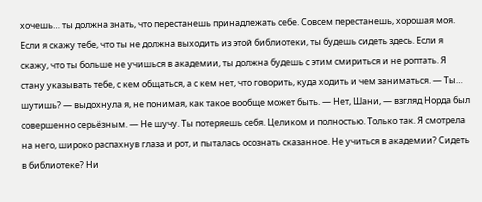хочешь… ты должна знать, что перестанешь принадлежать себе. Совсем перестанешь, хорошая моя. Если я скажу тебе, что ты не должна выходить из этой библиотеки, ты будешь сидеть здесь. Если я скажу, что ты больше не учишься в академии, ты должна будешь с этим смириться и не роптать. Я стану указывать тебе, с кем общаться, а с кем нет, что говорить, куда ходить и чем заниматься. — Ты… шутишь? — выдохнула я, не понимая, как такое вообще может быть. — Нет, Шани, — взгляд Норда был совершенно серьёзным. — Не шучу. Ты потеряешь себя. Целиком и полностью. Только так. Я смотрела на него, широко распахнув глаза и рот, и пыталась осознать сказанное. Не учиться в академии? Сидеть в библиотеке? Ни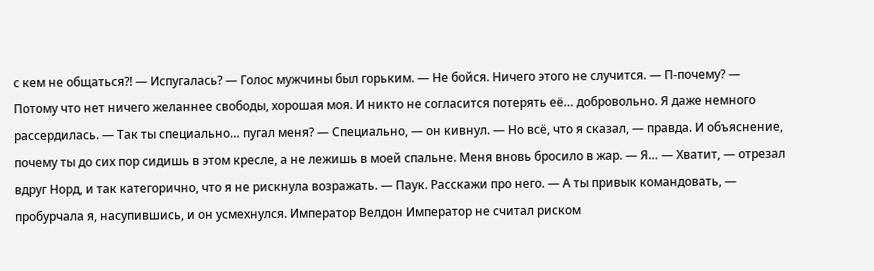с кем не общаться?! — Испугалась? — Голос мужчины был горьким. — Не бойся. Ничего этого не случится. — П-почему? — Потому что нет ничего желаннее свободы, хорошая моя. И никто не согласится потерять её… добровольно. Я даже немного рассердилась. — Так ты специально… пугал меня? — Специально, — он кивнул. — Но всё, что я сказал, — правда. И объяснение, почему ты до сих пор сидишь в этом кресле, а не лежишь в моей спальне. Меня вновь бросило в жар. — Я… — Хватит, — отрезал вдруг Норд, и так категорично, что я не рискнула возражать. — Паук. Расскажи про него. — А ты привык командовать, — пробурчала я, насупившись, и он усмехнулся. Император Велдон Император не считал риском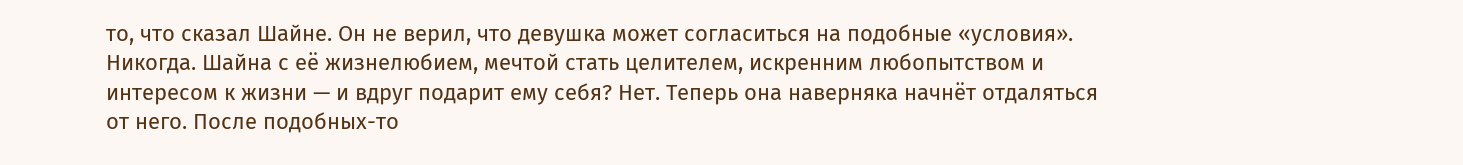то, что сказал Шайне. Он не верил, что девушка может согласиться на подобные «условия». Никогда. Шайна с её жизнелюбием, мечтой стать целителем, искренним любопытством и интересом к жизни — и вдруг подарит ему себя? Нет. Теперь она наверняка начнёт отдаляться от него. После подобных-то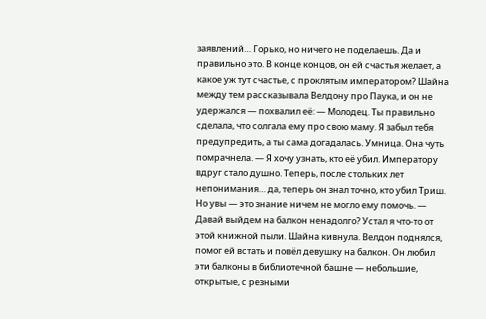заявлений… Горько, но ничего не поделаешь. Да и правильно это. В конце концов, он ей счастья желает, а какое уж тут счастье, с проклятым императором? Шайна между тем рассказывала Велдону про Паука, и он не удержался — похвалил её: — Молодец. Ты правильно сделала, что солгала ему про свою маму. Я забыл тебя предупредить, а ты сама догадалась. Умница. Она чуть помрачнела. — Я хочу узнать, кто её убил. Императору вдруг стало душно. Теперь, после стольких лет непонимания… да, теперь он знал точно, кто убил Триш. Но увы — это знание ничем не могло ему помочь. — Давай выйдем на балкон ненадолго? Устал я что-то от этой книжной пыли. Шайна кивнула. Велдон поднялся, помог ей встать и повёл девушку на балкон. Он любил эти балконы в библиотечной башне — небольшие, открытые, с резными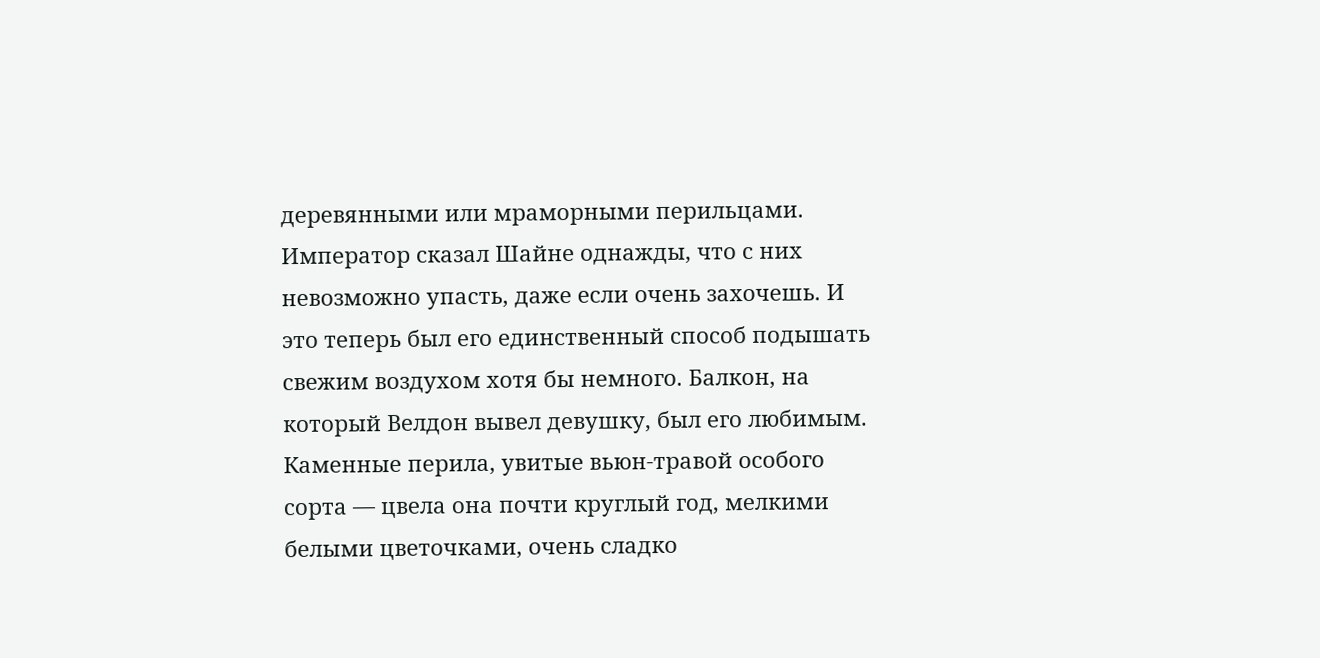деревянными или мраморными перильцами. Император сказал Шайне однажды, что с них невозможно упасть, даже если очень захочешь. И это теперь был его единственный способ подышать свежим воздухом хотя бы немного. Балкон, на который Велдон вывел девушку, был его любимым. Каменные перила, увитые вьюн-травой особого сорта — цвела она почти круглый год, мелкими белыми цветочками, очень сладко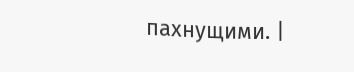пахнущими. |